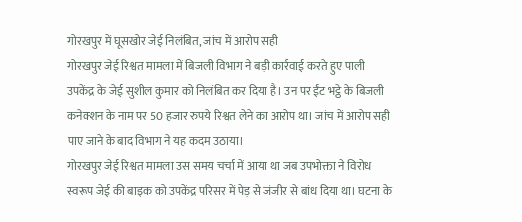गोरखपुर में घूसखोर जेई निलंबित, जांच में आरोप सही
गोरखपुर जेई रिश्वत मामला में बिजली विभाग ने बड़ी कार्रवाई करते हुए पाली उपकेंद्र के जेई सुशील कुमार को निलंबित कर दिया है। उन पर ईंट भट्ठे के बिजली कनेक्शन के नाम पर 50 हजार रुपये रिश्वत लेने का आरोप था। जांच में आरोप सही पाए जाने के बाद विभाग ने यह कदम उठाया।
गोरखपुर जेई रिश्वत मामला उस समय चर्चा में आया था जब उपभोक्ता ने विरोध स्वरूप जेई की बाइक को उपकेंद्र परिसर में पेड़ से जंजीर से बांध दिया था। घटना के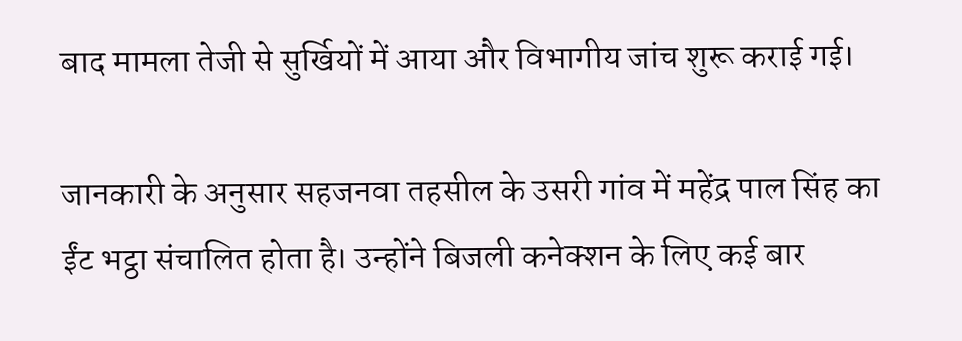बाद मामला तेजी से सुर्खियों में आया और विभागीय जांच शुरू कराई गई।

जानकारी के अनुसार सहजनवा तहसील के उसरी गांव में महेंद्र पाल सिंह का ईंट भट्ठा संचालित होता है। उन्होंने बिजली कनेक्शन के लिए कई बार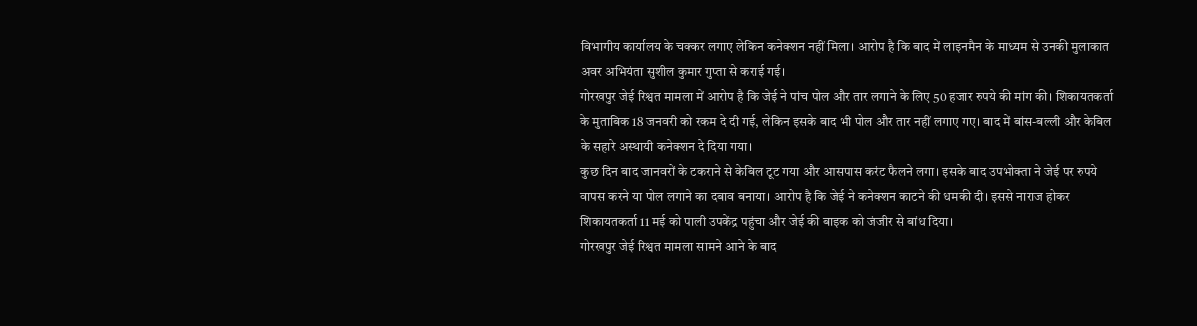विभागीय कार्यालय के चक्कर लगाए लेकिन कनेक्शन नहीं मिला। आरोप है कि बाद में लाइनमैन के माध्यम से उनकी मुलाकात अवर अभियंता सुशील कुमार गुप्ता से कराई गई।
गोरखपुर जेई रिश्वत मामला में आरोप है कि जेई ने पांच पोल और तार लगाने के लिए 50 हजार रुपये की मांग की। शिकायतकर्ता के मुताबिक 18 जनवरी को रकम दे दी गई, लेकिन इसके बाद भी पोल और तार नहीं लगाए गए। बाद में बांस-बल्ली और केबिल के सहारे अस्थायी कनेक्शन दे दिया गया।
कुछ दिन बाद जानवरों के टकराने से केबिल टूट गया और आसपास करंट फैलने लगा। इसके बाद उपभोक्ता ने जेई पर रुपये वापस करने या पोल लगाने का दबाव बनाया। आरोप है कि जेई ने कनेक्शन काटने की धमकी दी। इससे नाराज होकर शिकायतकर्ता 11 मई को पाली उपकेंद्र पहुंचा और जेई की बाइक को जंजीर से बांध दिया।
गोरखपुर जेई रिश्वत मामला सामने आने के बाद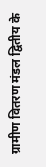ग्रामीण वितरण मंडल द्वितीय के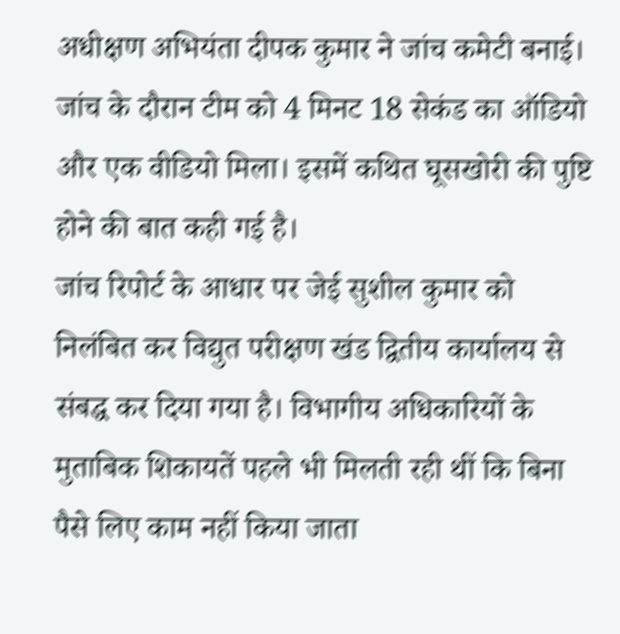अधीक्षण अभियंता दीपक कुमार ने जांच कमेटी बनाई। जांच के दौरान टीम को 4 मिनट 18 सेकंड का ऑडियो और एक वीडियो मिला। इसमें कथित घूसखोरी की पुष्टि होने की बात कही गई है।
जांच रिपोर्ट के आधार पर जेई सुशील कुमार को निलंबित कर विद्युत परीक्षण खंड द्वितीय कार्यालय से संबद्ध कर दिया गया है। विभागीय अधिकारियों के मुताबिक शिकायतें पहले भी मिलती रही थीं कि बिना पैसे लिए काम नहीं किया जाता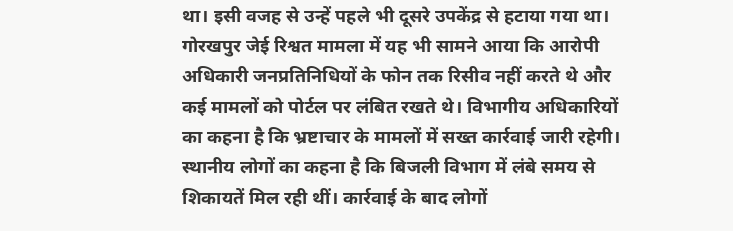था। इसी वजह से उन्हें पहले भी दूसरे उपकेंद्र से हटाया गया था।
गोरखपुर जेई रिश्वत मामला में यह भी सामने आया कि आरोपी अधिकारी जनप्रतिनिधियों के फोन तक रिसीव नहीं करते थे और कई मामलों को पोर्टल पर लंबित रखते थे। विभागीय अधिकारियों का कहना है कि भ्रष्टाचार के मामलों में सख्त कार्रवाई जारी रहेगी।
स्थानीय लोगों का कहना है कि बिजली विभाग में लंबे समय से शिकायतें मिल रही थीं। कार्रवाई के बाद लोगों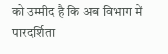को उम्मीद है कि अब विभाग में पारदर्शिता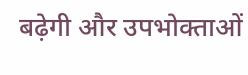बढ़ेगी और उपभोक्ताओं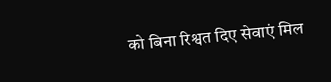को बिना रिश्वत दिए सेवाएं मिल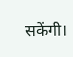सकेंगी।